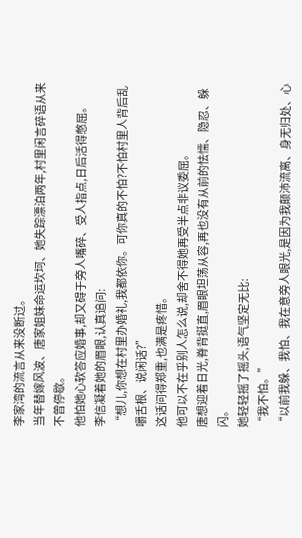李家湾的流言从来没断过。
当年替嫁风波、唐家姐妹命运坎坷、她失踪漂泊两年,村里闲言碎语从来不曾停歇。
他怕她心软答应婚事,却又碍于旁人嘴碎、受人指点,日后活得憋屈。
李信凝着她的眉眼,认真追问:
“想儿,你想在村里办婚礼,我都依你。可你真的不怕?不怕村里人背后乱嚼舌根、说闲话?”
这话问得郑重,也满是疼惜。
他可以不在乎别人怎么说,却舍不得她再受半点非议委屈。
唐想迎着日光,脊背挺直,眉眼坦荡从容,再也没有从前的怯懦、隐忍、躲闪。
她轻轻摇了摇头,语气坚定无比:
“我不怕。”
“以前我躲、我怕、我在意旁人眼光,是因为我颠沛流离、身无归处、心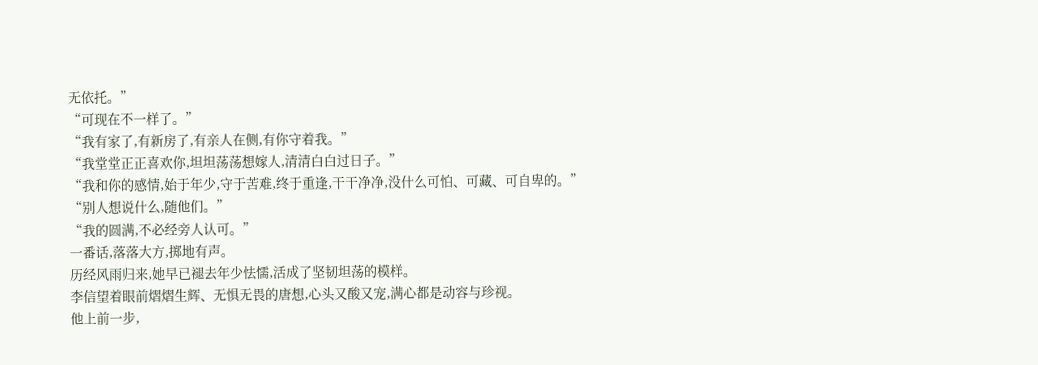无依托。”
“可现在不一样了。”
“我有家了,有新房了,有亲人在侧,有你守着我。”
“我堂堂正正喜欢你,坦坦荡荡想嫁人,清清白白过日子。”
“我和你的感情,始于年少,守于苦难,终于重逢,干干净净,没什么可怕、可藏、可自卑的。”
“别人想说什么,随他们。”
“我的圆满,不必经旁人认可。”
一番话,落落大方,掷地有声。
历经风雨归来,她早已褪去年少怯懦,活成了坚韧坦荡的模样。
李信望着眼前熠熠生辉、无惧无畏的唐想,心头又酸又宠,满心都是动容与珍视。
他上前一步,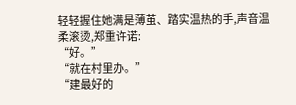轻轻握住她满是薄茧、踏实温热的手,声音温柔滚烫,郑重许诺:
“好。”
“就在村里办。”
“建最好的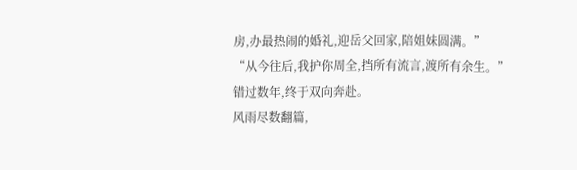房,办最热闹的婚礼,迎岳父回家,陪姐妹圆满。”
“从今往后,我护你周全,挡所有流言,渡所有余生。”
错过数年,终于双向奔赴。
风雨尽数翻篇,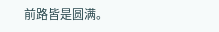前路皆是圆满。